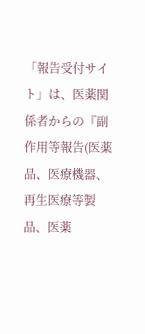「報告受付サイト」は、医薬関係者からの『副作用等報告(医薬品、医療機器、再生医療等製品、医薬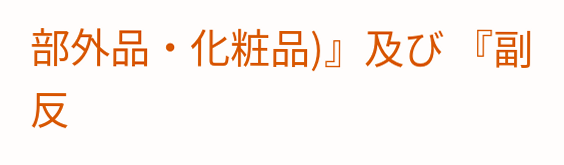部外品・化粧品)』及び 『副反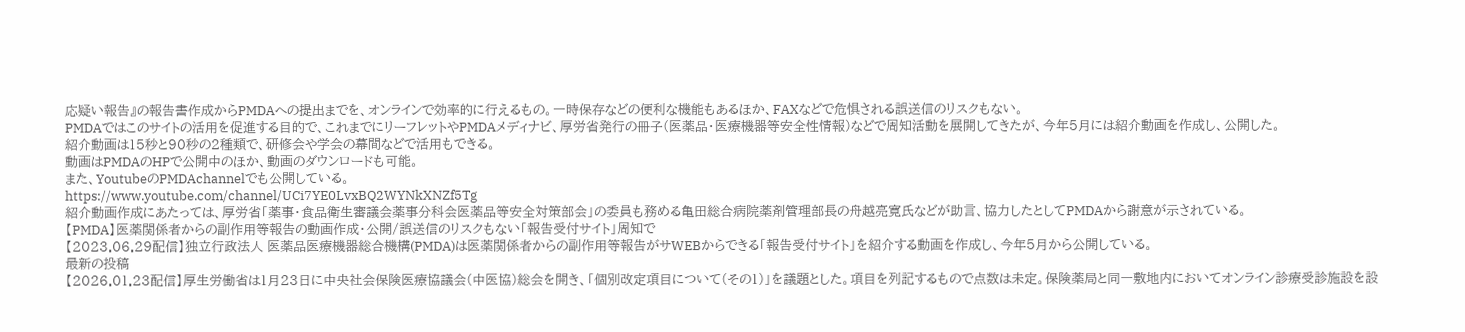応疑い報告』の報告書作成からPMDAへの提出までを、オンラインで効率的に行えるもの。一時保存などの便利な機能もあるほか、FAXなどで危惧される誤送信のリスクもない。
PMDAではこのサイトの活用を促進する目的で、これまでにリーフレットやPMDAメディナビ、厚労省発行の冊子(医薬品・医療機器等安全性情報)などで周知活動を展開してきたが、今年5月には紹介動画を作成し、公開した。
紹介動画は15秒と90秒の2種類で、研修会や学会の幕間などで活用もできる。
動画はPMDAのHPで公開中のほか、動画のダウンロードも可能。
また、YoutubeのPMDAchannelでも公開している。
https://www.youtube.com/channel/UCi7YE0LvxBQ2WYNkXNZf5Tg
紹介動画作成にあたっては、厚労省「薬事・食品衛生審議会薬事分科会医薬品等安全対策部会」の委員も務める亀田総合病院薬剤管理部長の舟越亮寛氏などが助言、協力したとしてPMDAから謝意が示されている。
【PMDA】医薬関係者からの副作用等報告の動画作成・公開/誤送信のリスクもない「報告受付サイト」周知で
【2023.06.29配信】独立行政法人 医薬品医療機器総合機構(PMDA)は医薬関係者からの副作用等報告がサWEBからできる「報告受付サイト」を紹介する動画を作成し、今年5月から公開している。
最新の投稿
【2026.01.23配信】厚生労働省は1月23日に中央社会保険医療協議会(中医協)総会を開き、「個別改定項目について(その1)」を議題とした。項目を列記するもので点数は未定。保険薬局と同一敷地内においてオンライン診療受診施設を設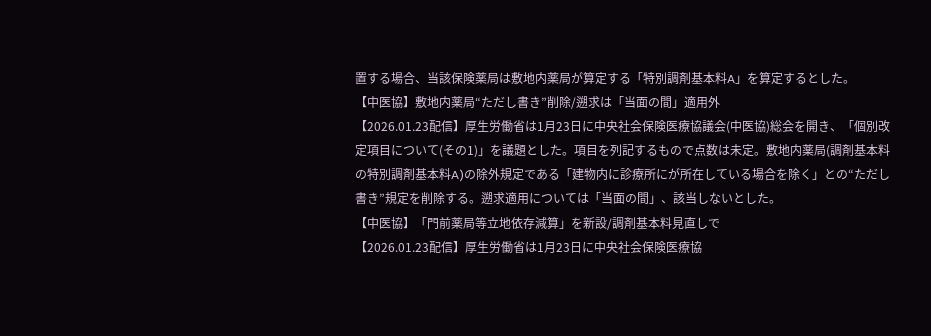置する場合、当該保険薬局は敷地内薬局が算定する「特別調剤基本料A」を算定するとした。
【中医協】敷地内薬局“ただし書き”削除/遡求は「当面の間」適用外
【2026.01.23配信】厚生労働省は1月23日に中央社会保険医療協議会(中医協)総会を開き、「個別改定項目について(その1)」を議題とした。項目を列記するもので点数は未定。敷地内薬局(調剤基本料の特別調剤基本料A)の除外規定である「建物内に診療所にが所在している場合を除く」との“ただし書き”規定を削除する。遡求適用については「当面の間」、該当しないとした。
【中医協】「門前薬局等立地依存減算」を新設/調剤基本料見直しで
【2026.01.23配信】厚生労働省は1月23日に中央社会保険医療協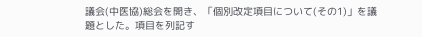議会(中医協)総会を開き、「個別改定項目について(その1)」を議題とした。項目を列記す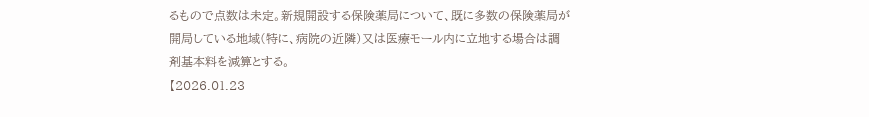るもので点数は未定。新規開設する保険薬局について、既に多数の保険薬局が開局している地域(特に、病院の近隣)又は医療モール内に立地する場合は調剤基本料を減算とする。
【2026.01.23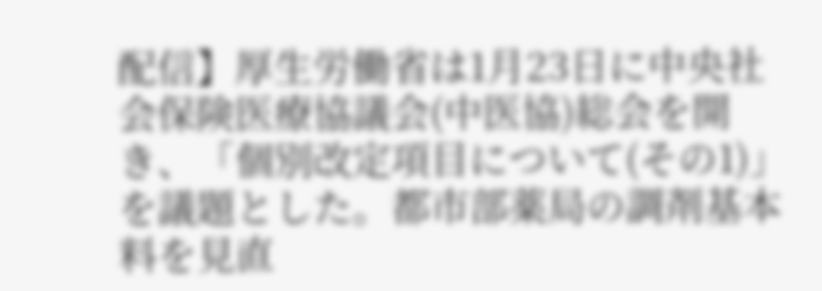配信】厚生労働省は1月23日に中央社会保険医療協議会(中医協)総会を開き、「個別改定項目について(その1)」を議題とした。都市部薬局の調剤基本料を見直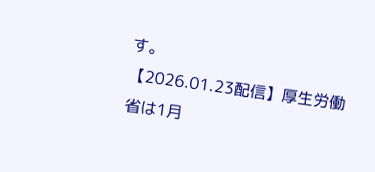す。
【2026.01.23配信】厚生労働省は1月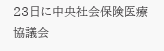23日に中央社会保険医療協議会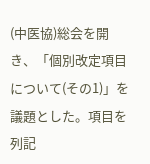(中医協)総会を開き、「個別改定項目について(その1)」を議題とした。項目を列記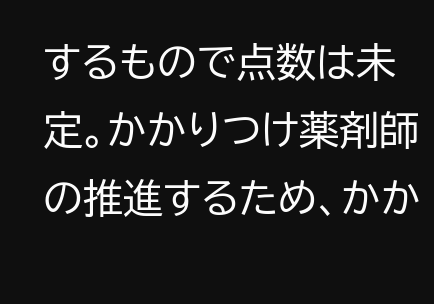するもので点数は未定。かかりつけ薬剤師の推進するため、かか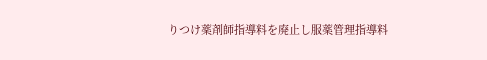りつけ薬剤師指導料を廃止し服薬管理指導料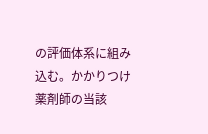の評価体系に組み込む。かかりつけ薬剤師の当該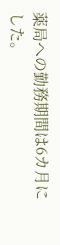薬局への勤務期間は6カ月にした。